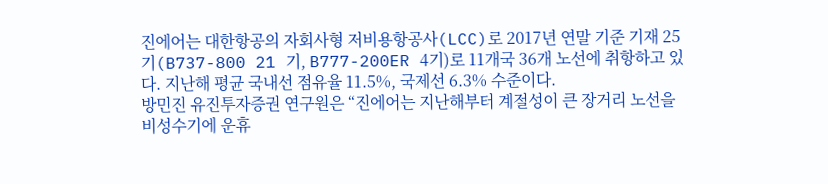진에어는 대한항공의 자회사형 저비용항공사(LCC)로 2017년 연말 기준 기재 25기(B737-800 21 기, B777-200ER 4기)로 11개국 36개 노선에 취항하고 있다. 지난해 평균 국내선 점유율 11.5%, 국제선 6.3% 수준이다.
방민진 유진투자증권 연구원은 “진에어는 지난해부터 계절성이 큰 장거리 노선을 비성수기에 운휴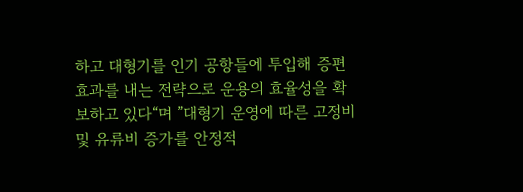하고 대형기를 인기 공항들에 투입해 증편 효과를 내는 전략으로 운용의 효율성을 확보하고 있다“며 ”대형기 운영에 따른 고정비 및 유류비 증가를 안정적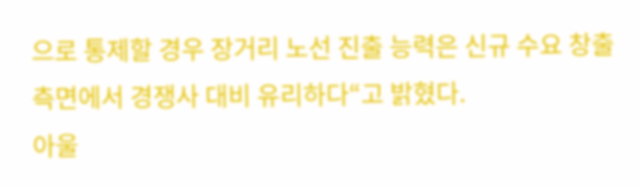으로 통제할 경우 장거리 노선 진출 능력은 신규 수요 창출 측면에서 경쟁사 대비 유리하다“고 밝혔다.
아울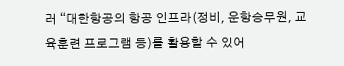러 “대한항공의 항공 인프라(정비, 운항승무원, 교육훈련 프로그램 등)를 활용할 수 있어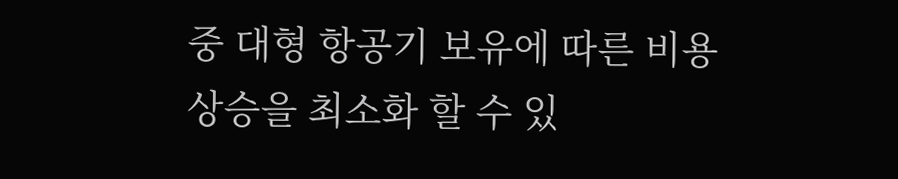중 대형 항공기 보유에 따른 비용 상승을 최소화 할 수 있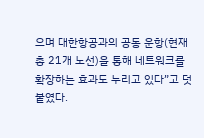으며 대한항공과의 공동 운항(현재 총 21개 노선)을 통해 네트워크를 확장하는 효과도 누리고 있다”고 덧붙였다.